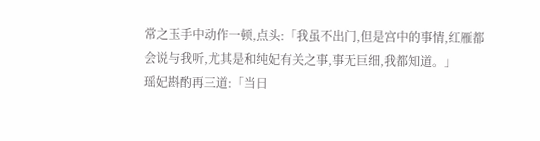常之玉手中动作一顿,点头:「我虽不出门,但是宫中的事情,红雁都会说与我听,尤其是和纯妃有关之事,事无巨细,我都知道。」
瑶妃斟酌再三道:「当日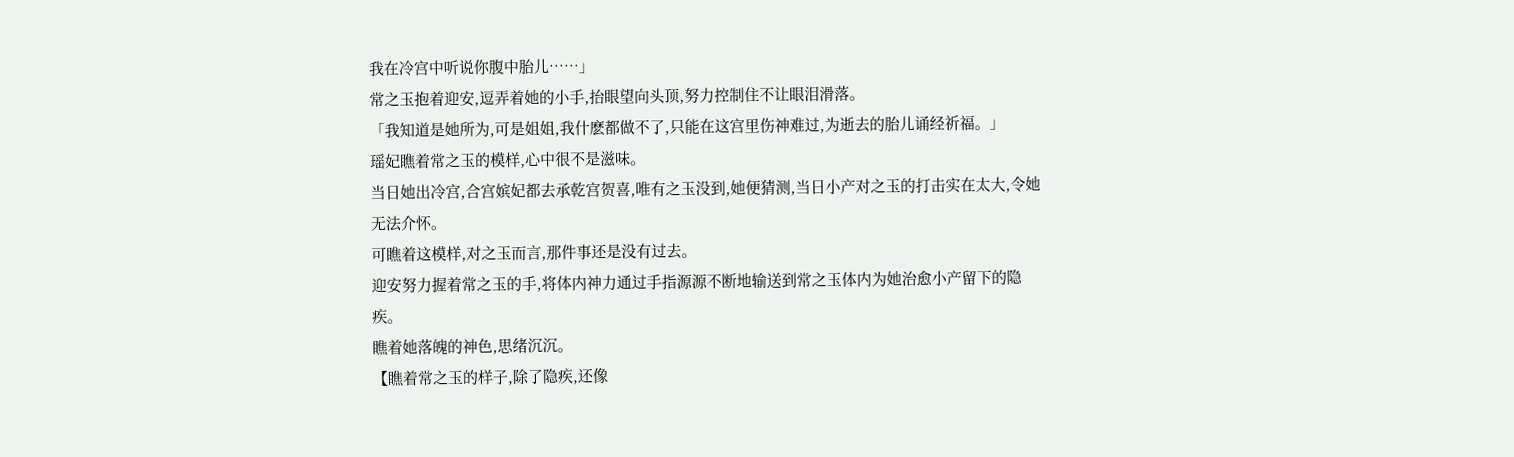我在冷宫中听说你腹中胎儿……」
常之玉抱着迎安,逗弄着她的小手,抬眼望向头顶,努力控制住不让眼泪滑落。
「我知道是她所为,可是姐姐,我什麽都做不了,只能在这宫里伤神难过,为逝去的胎儿诵经祈福。」
瑶妃瞧着常之玉的模样,心中很不是滋味。
当日她出冷宫,合宫嫔妃都去承乾宫贺喜,唯有之玉没到,她便猜测,当日小产对之玉的打击实在太大,令她无法介怀。
可瞧着这模样,对之玉而言,那件事还是没有过去。
迎安努力握着常之玉的手,将体内神力通过手指源源不断地输送到常之玉体内为她治愈小产留下的隐疾。
瞧着她落魄的神色,思绪沉沉。
【瞧着常之玉的样子,除了隐疾,还像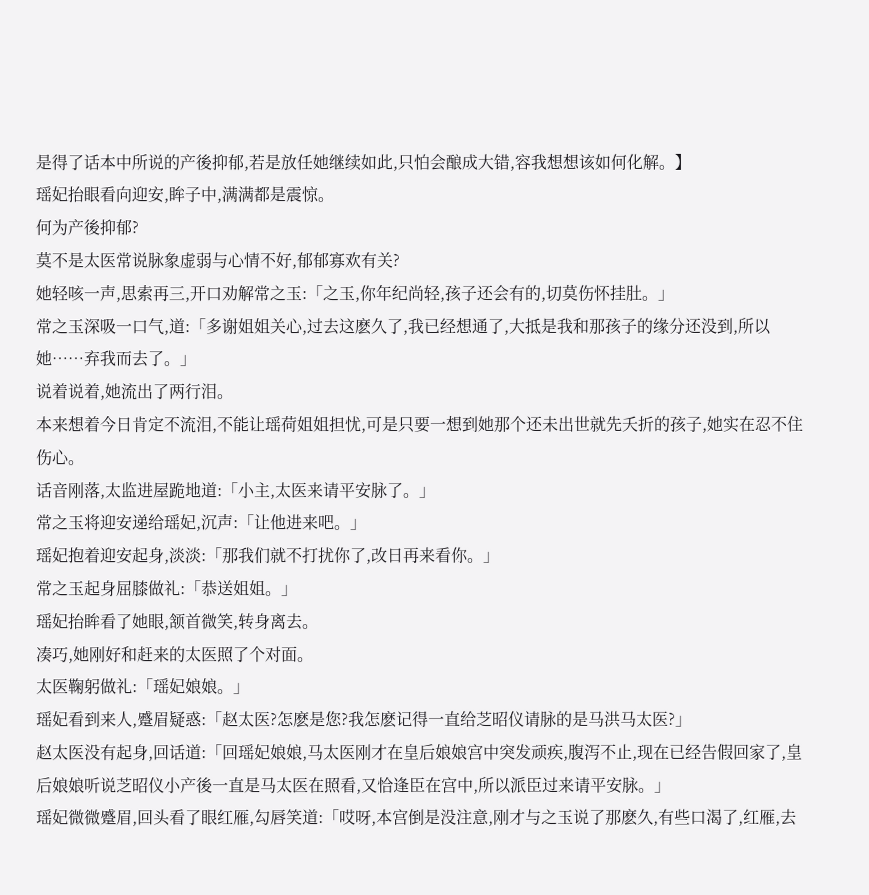是得了话本中所说的产後抑郁,若是放任她继续如此,只怕会酿成大错,容我想想该如何化解。】
瑶妃抬眼看向迎安,眸子中,满满都是震惊。
何为产後抑郁?
莫不是太医常说脉象虚弱与心情不好,郁郁寡欢有关?
她轻咳一声,思索再三,开口劝解常之玉:「之玉,你年纪尚轻,孩子还会有的,切莫伤怀挂肚。」
常之玉深吸一口气,道:「多谢姐姐关心,过去这麽久了,我已经想通了,大抵是我和那孩子的缘分还没到,所以她……弃我而去了。」
说着说着,她流出了两行泪。
本来想着今日肯定不流泪,不能让瑶荷姐姐担忧,可是只要一想到她那个还未出世就先夭折的孩子,她实在忍不住伤心。
话音刚落,太监进屋跪地道:「小主,太医来请平安脉了。」
常之玉将迎安递给瑶妃,沉声:「让他进来吧。」
瑶妃抱着迎安起身,淡淡:「那我们就不打扰你了,改日再来看你。」
常之玉起身屈膝做礼:「恭送姐姐。」
瑶妃抬眸看了她眼,颔首微笑,转身离去。
凑巧,她刚好和赶来的太医照了个对面。
太医鞠躬做礼:「瑶妃娘娘。」
瑶妃看到来人,蹙眉疑惑:「赵太医?怎麽是您?我怎麽记得一直给芝昭仪请脉的是马洪马太医?」
赵太医没有起身,回话道:「回瑶妃娘娘,马太医刚才在皇后娘娘宫中突发顽疾,腹泻不止,现在已经告假回家了,皇后娘娘听说芝昭仪小产後一直是马太医在照看,又恰逢臣在宫中,所以派臣过来请平安脉。」
瑶妃微微蹙眉,回头看了眼红雁,勾唇笑道:「哎呀,本宫倒是没注意,刚才与之玉说了那麽久,有些口渴了,红雁,去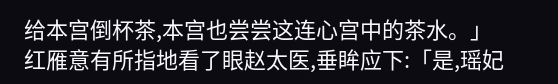给本宫倒杯茶,本宫也尝尝这连心宫中的茶水。」
红雁意有所指地看了眼赵太医,垂眸应下:「是,瑶妃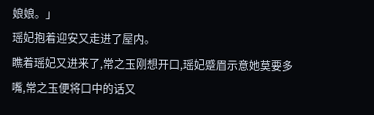娘娘。」
瑶妃抱着迎安又走进了屋内。
瞧着瑶妃又进来了,常之玉刚想开口,瑶妃蹙眉示意她莫要多嘴,常之玉便将口中的话又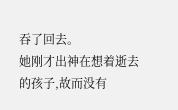吞了回去。
她刚才出神在想着逝去的孩子,故而没有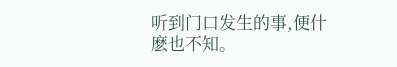听到门口发生的事,便什麽也不知。